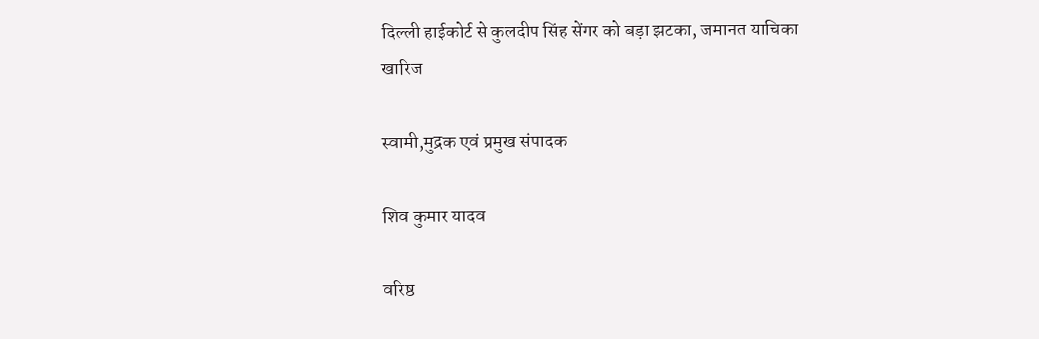दिल्ली हाईकोर्ट से कुलदीप सिंह सेंगर को बड़ा झटका, जमानत याचिका खारिज

स्वामी,मुद्रक एवं प्रमुख संपादक

शिव कुमार यादव

वरिष्ठ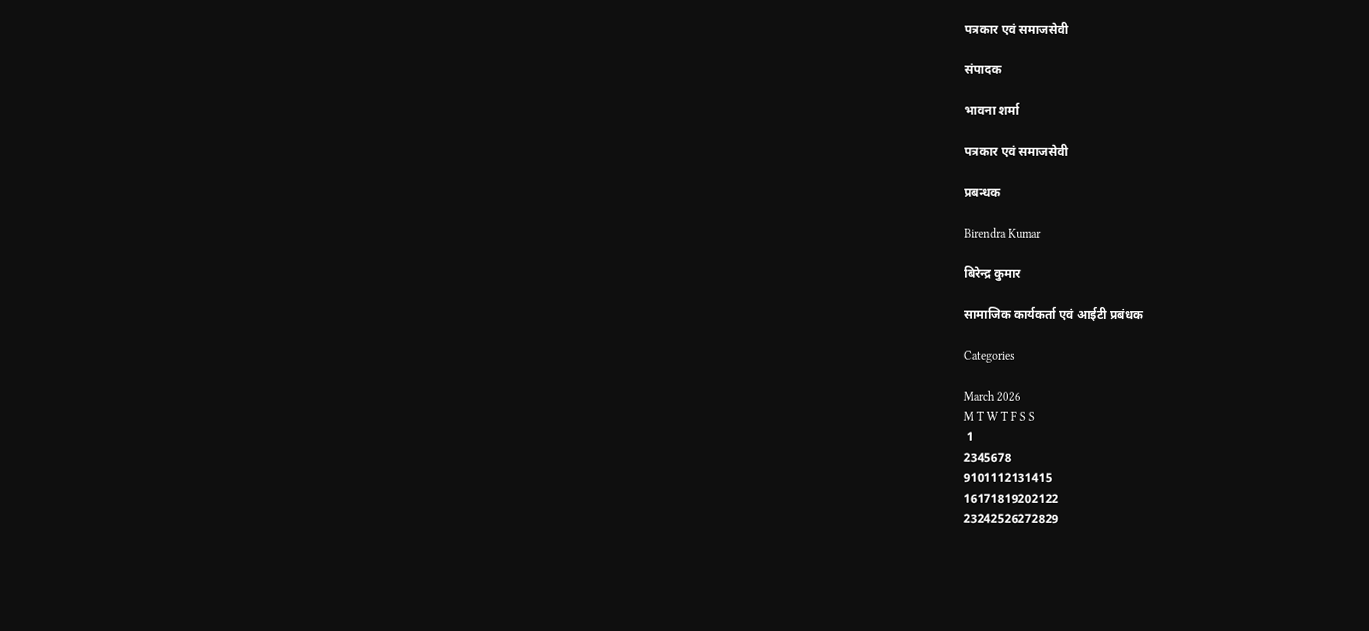पत्रकार एवं समाजसेवी

संपादक

भावना शर्मा

पत्रकार एवं समाजसेवी

प्रबन्धक

Birendra Kumar

बिरेन्द्र कुमार

सामाजिक कार्यकर्ता एवं आईटी प्रबंधक

Categories

March 2026
M T W T F S S
 1
2345678
9101112131415
16171819202122
23242526272829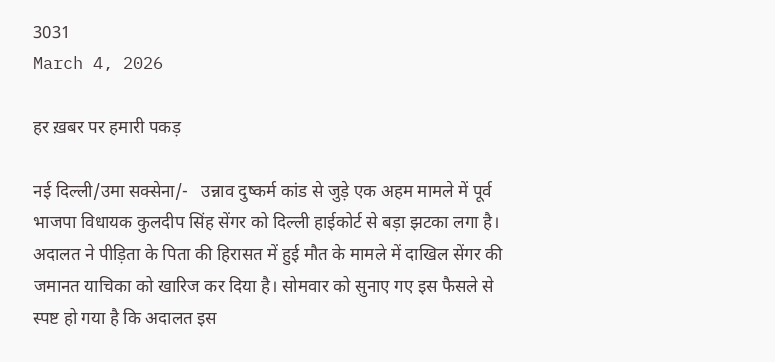3031
March 4, 2026

हर ख़बर पर हमारी पकड़

नई दिल्ली/उमा सक्सेना/-   उन्नाव दुष्कर्म कांड से जुड़े एक अहम मामले में पूर्व भाजपा विधायक कुलदीप सिंह सेंगर को दिल्ली हाईकोर्ट से बड़ा झटका लगा है। अदालत ने पीड़िता के पिता की हिरासत में हुई मौत के मामले में दाखिल सेंगर की जमानत याचिका को खारिज कर दिया है। सोमवार को सुनाए गए इस फैसले से स्पष्ट हो गया है कि अदालत इस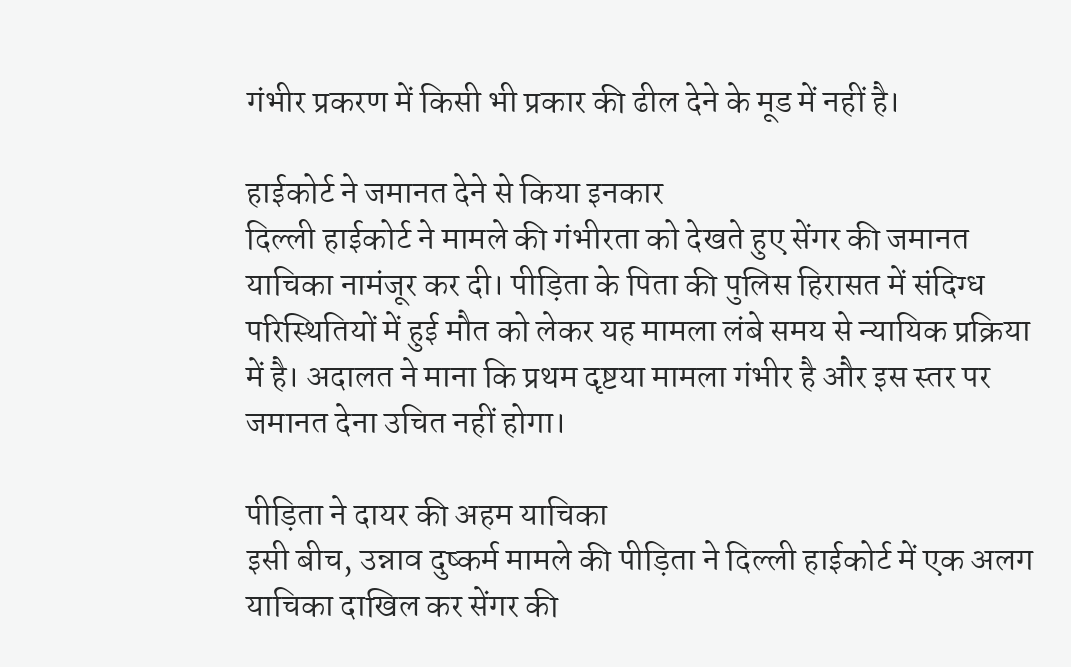गंभीर प्रकरण में किसी भी प्रकार की ढील देने के मूड में नहीं है।

हाईकोर्ट ने जमानत देने से किया इनकार
दिल्ली हाईकोर्ट ने मामले की गंभीरता को देखते हुए सेंगर की जमानत याचिका नामंजूर कर दी। पीड़िता के पिता की पुलिस हिरासत में संदिग्ध परिस्थितियों में हुई मौत को लेकर यह मामला लंबे समय से न्यायिक प्रक्रिया में है। अदालत ने माना कि प्रथम दृष्टया मामला गंभीर है और इस स्तर पर जमानत देना उचित नहीं होगा।

पीड़िता ने दायर की अहम याचिका
इसी बीच, उन्नाव दुष्कर्म मामले की पीड़िता ने दिल्ली हाईकोर्ट में एक अलग याचिका दाखिल कर सेंगर की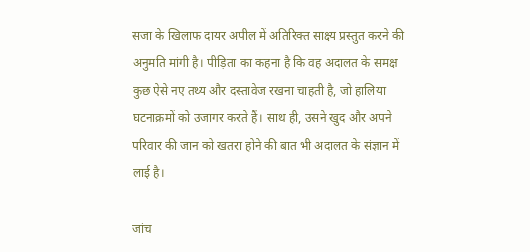सजा के खिलाफ दायर अपील में अतिरिक्त साक्ष्य प्रस्तुत करने की अनुमति मांगी है। पीड़िता का कहना है कि वह अदालत के समक्ष कुछ ऐसे नए तथ्य और दस्तावेज रखना चाहती है, जो हालिया घटनाक्रमों को उजागर करते हैं। साथ ही, उसने खुद और अपने परिवार की जान को खतरा होने की बात भी अदालत के संज्ञान में लाई है।

जांच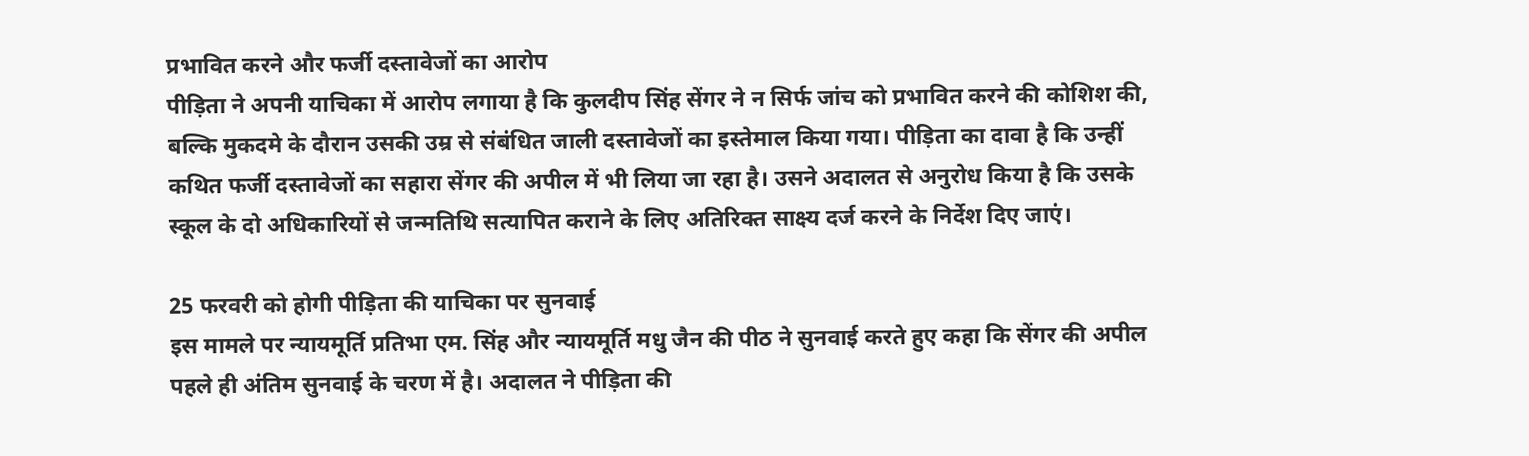प्रभावित करने और फर्जी दस्तावेजों का आरोप
पीड़िता ने अपनी याचिका में आरोप लगाया है कि कुलदीप सिंह सेंगर ने न सिर्फ जांच को प्रभावित करने की कोशिश की, बल्कि मुकदमे के दौरान उसकी उम्र से संबंधित जाली दस्तावेजों का इस्तेमाल किया गया। पीड़िता का दावा है कि उन्हीं कथित फर्जी दस्तावेजों का सहारा सेंगर की अपील में भी लिया जा रहा है। उसने अदालत से अनुरोध किया है कि उसके स्कूल के दो अधिकारियों से जन्मतिथि सत्यापित कराने के लिए अतिरिक्त साक्ष्य दर्ज करने के निर्देश दिए जाएं।

25 फरवरी को होगी पीड़िता की याचिका पर सुनवाई
इस मामले पर न्यायमूर्ति प्रतिभा एम. सिंह और न्यायमूर्ति मधु जैन की पीठ ने सुनवाई करते हुए कहा कि सेंगर की अपील पहले ही अंतिम सुनवाई के चरण में है। अदालत ने पीड़िता की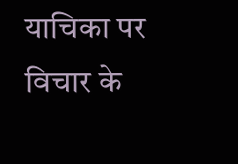याचिका पर विचार के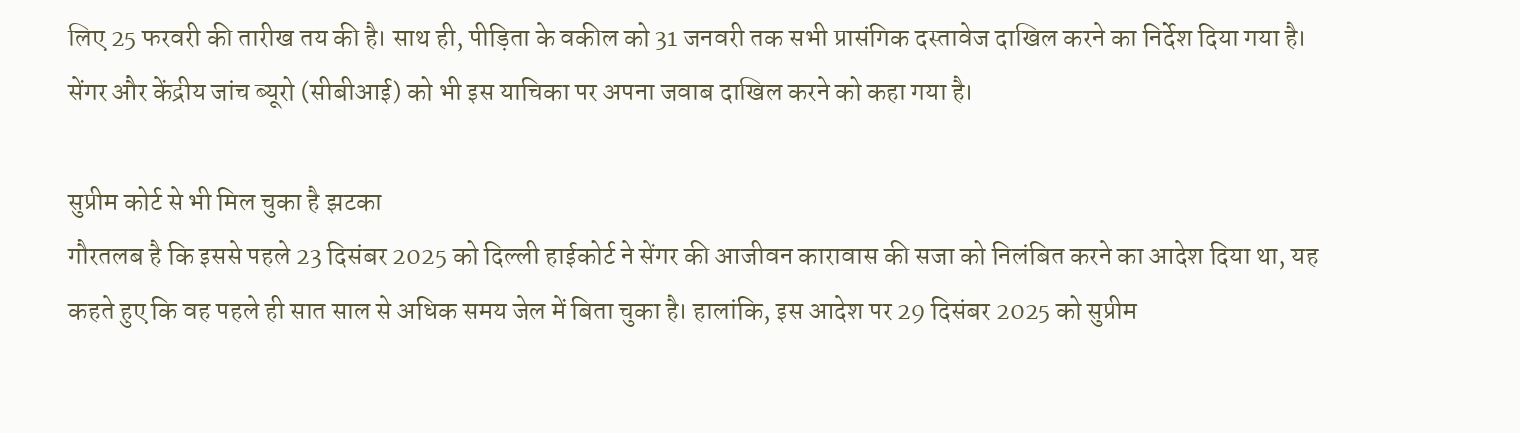लिए 25 फरवरी की तारीख तय की है। साथ ही, पीड़िता के वकील को 31 जनवरी तक सभी प्रासंगिक दस्तावेज दाखिल करने का निर्देश दिया गया है। सेंगर और केंद्रीय जांच ब्यूरो (सीबीआई) को भी इस याचिका पर अपना जवाब दाखिल करने को कहा गया है।

सुप्रीम कोर्ट से भी मिल चुका है झटका
गौरतलब है कि इससे पहले 23 दिसंबर 2025 को दिल्ली हाईकोर्ट ने सेंगर की आजीवन कारावास की सजा को निलंबित करने का आदेश दिया था, यह कहते हुए कि वह पहले ही सात साल से अधिक समय जेल में बिता चुका है। हालांकि, इस आदेश पर 29 दिसंबर 2025 को सुप्रीम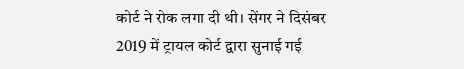कोर्ट ने रोक लगा दी थी। सेंगर ने दिसंबर 2019 में ट्रायल कोर्ट द्वारा सुनाई गई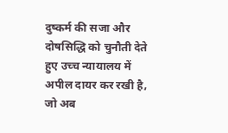दुष्कर्म की सजा और दोषसिद्धि को चुनौती देते हुए उच्च न्यायालय में अपील दायर कर रखी है, जो अब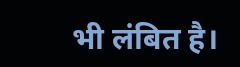भी लंबित है।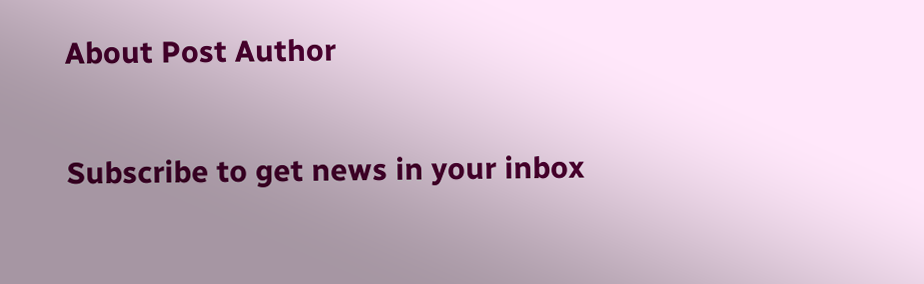About Post Author

Subscribe to get news in your inbox